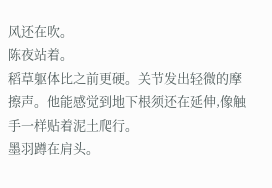风还在吹。
陈夜站着。
稻草躯体比之前更硬。关节发出轻微的摩擦声。他能感觉到地下根须还在延伸,像触手一样贴着泥土爬行。
墨羽蹲在肩头。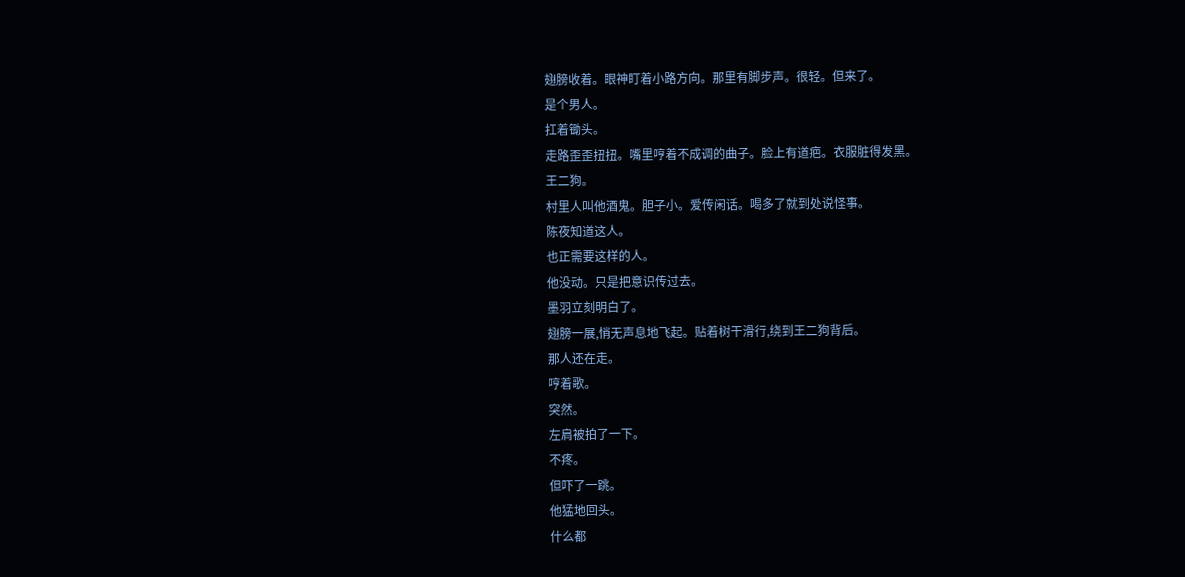翅膀收着。眼神盯着小路方向。那里有脚步声。很轻。但来了。
是个男人。
扛着锄头。
走路歪歪扭扭。嘴里哼着不成调的曲子。脸上有道疤。衣服脏得发黑。
王二狗。
村里人叫他酒鬼。胆子小。爱传闲话。喝多了就到处说怪事。
陈夜知道这人。
也正需要这样的人。
他没动。只是把意识传过去。
墨羽立刻明白了。
翅膀一展,悄无声息地飞起。贴着树干滑行,绕到王二狗背后。
那人还在走。
哼着歌。
突然。
左肩被拍了一下。
不疼。
但吓了一跳。
他猛地回头。
什么都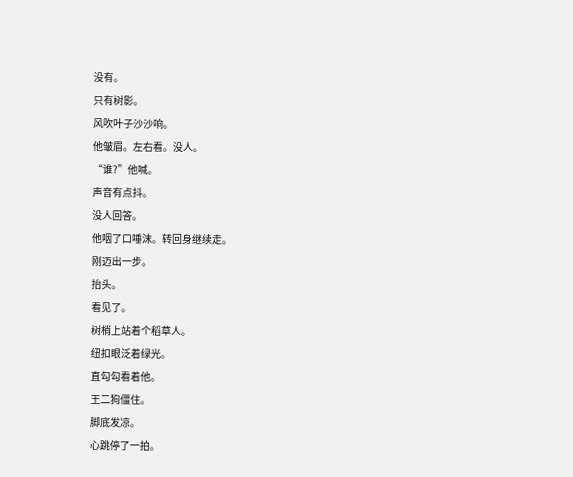没有。
只有树影。
风吹叶子沙沙响。
他皱眉。左右看。没人。
“谁?”他喊。
声音有点抖。
没人回答。
他咽了口唾沫。转回身继续走。
刚迈出一步。
抬头。
看见了。
树梢上站着个稻草人。
纽扣眼泛着绿光。
直勾勾看着他。
王二狗僵住。
脚底发凉。
心跳停了一拍。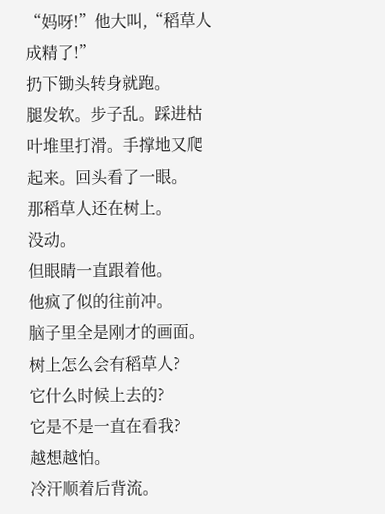“妈呀!”他大叫,“稻草人成精了!”
扔下锄头转身就跑。
腿发软。步子乱。踩进枯叶堆里打滑。手撑地又爬起来。回头看了一眼。
那稻草人还在树上。
没动。
但眼睛一直跟着他。
他疯了似的往前冲。
脑子里全是刚才的画面。
树上怎么会有稻草人?
它什么时候上去的?
它是不是一直在看我?
越想越怕。
冷汗顺着后背流。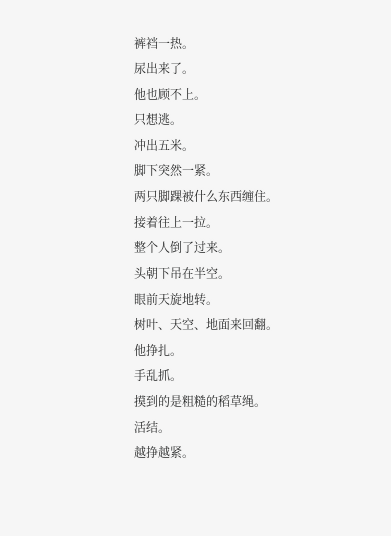裤裆一热。
尿出来了。
他也顾不上。
只想逃。
冲出五米。
脚下突然一紧。
两只脚踝被什么东西缠住。
接着往上一拉。
整个人倒了过来。
头朝下吊在半空。
眼前天旋地转。
树叶、天空、地面来回翻。
他挣扎。
手乱抓。
摸到的是粗糙的稻草绳。
活结。
越挣越紧。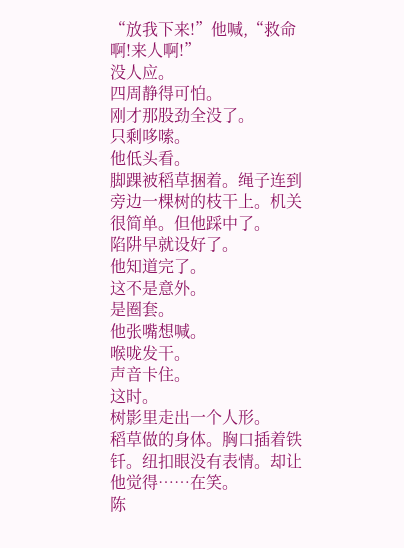“放我下来!”他喊,“救命啊!来人啊!”
没人应。
四周静得可怕。
刚才那股劲全没了。
只剩哆嗦。
他低头看。
脚踝被稻草捆着。绳子连到旁边一棵树的枝干上。机关很简单。但他踩中了。
陷阱早就设好了。
他知道完了。
这不是意外。
是圈套。
他张嘴想喊。
喉咙发干。
声音卡住。
这时。
树影里走出一个人形。
稻草做的身体。胸口插着铁钎。纽扣眼没有表情。却让他觉得……在笑。
陈